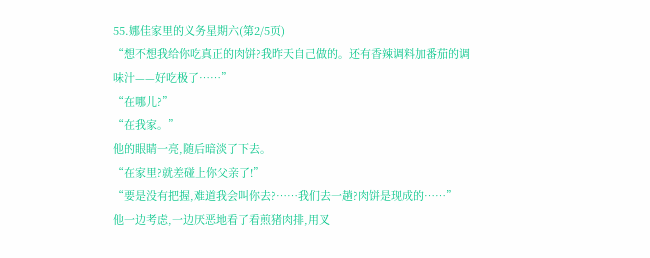55.娜佳家里的义务星期六(第2/5页)
“想不想我给你吃真正的肉饼?我昨天自己做的。还有香辣调料加番茄的调味汁——好吃极了……”
“在哪儿?”
“在我家。”
他的眼睛一亮,随后暗淡了下去。
“在家里?就差碰上你父亲了!”
“要是没有把握,难道我会叫你去?……我们去一趟?肉饼是现成的……”
他一边考虑,一边厌恶地看了看煎猪肉排,用叉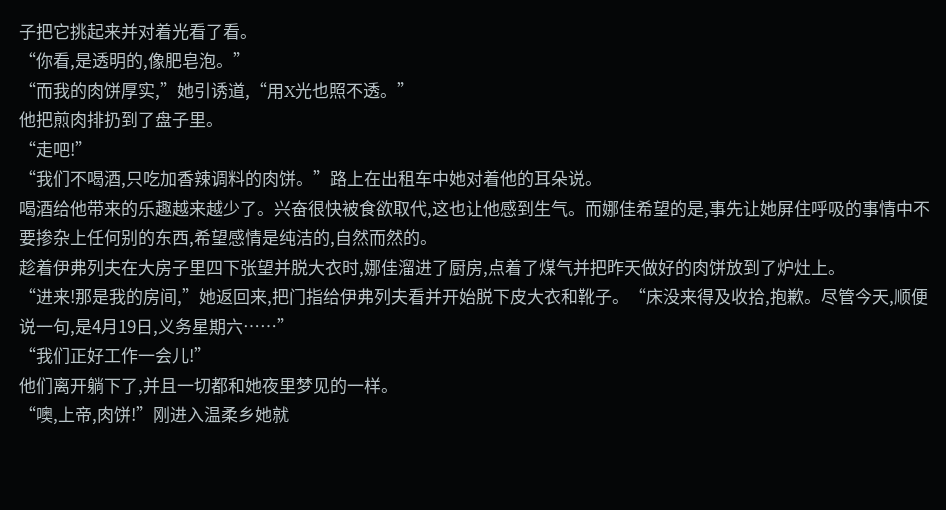子把它挑起来并对着光看了看。
“你看,是透明的,像肥皂泡。”
“而我的肉饼厚实,”她引诱道,“用X光也照不透。”
他把煎肉排扔到了盘子里。
“走吧!”
“我们不喝酒,只吃加香辣调料的肉饼。”路上在出租车中她对着他的耳朵说。
喝酒给他带来的乐趣越来越少了。兴奋很快被食欲取代,这也让他感到生气。而娜佳希望的是,事先让她屏住呼吸的事情中不要掺杂上任何别的东西,希望感情是纯洁的,自然而然的。
趁着伊弗列夫在大房子里四下张望并脱大衣时,娜佳溜进了厨房,点着了煤气并把昨天做好的肉饼放到了炉灶上。
“进来!那是我的房间,”她返回来,把门指给伊弗列夫看并开始脱下皮大衣和靴子。“床没来得及收拾,抱歉。尽管今天,顺便说一句,是4月19日,义务星期六……”
“我们正好工作一会儿!”
他们离开躺下了,并且一切都和她夜里梦见的一样。
“噢,上帝,肉饼!”刚进入温柔乡她就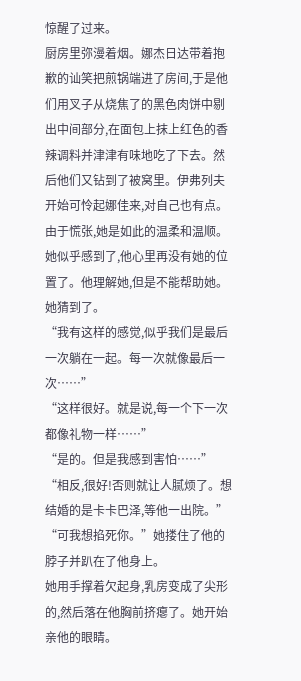惊醒了过来。
厨房里弥漫着烟。娜杰日达带着抱歉的讪笑把煎锅端进了房间,于是他们用叉子从烧焦了的黑色肉饼中剔出中间部分,在面包上抹上红色的香辣调料并津津有味地吃了下去。然后他们又钻到了被窝里。伊弗列夫开始可怜起娜佳来,对自己也有点。由于慌张,她是如此的温柔和温顺。她似乎感到了,他心里再没有她的位置了。他理解她,但是不能帮助她。她猜到了。
“我有这样的感觉,似乎我们是最后一次躺在一起。每一次就像最后一次……”
“这样很好。就是说,每一个下一次都像礼物一样……”
“是的。但是我感到害怕……”
“相反,很好!否则就让人腻烦了。想结婚的是卡卡巴泽,等他一出院。”
“可我想掐死你。”她搂住了他的脖子并趴在了他身上。
她用手撑着欠起身,乳房变成了尖形的,然后落在他胸前挤瘪了。她开始亲他的眼睛。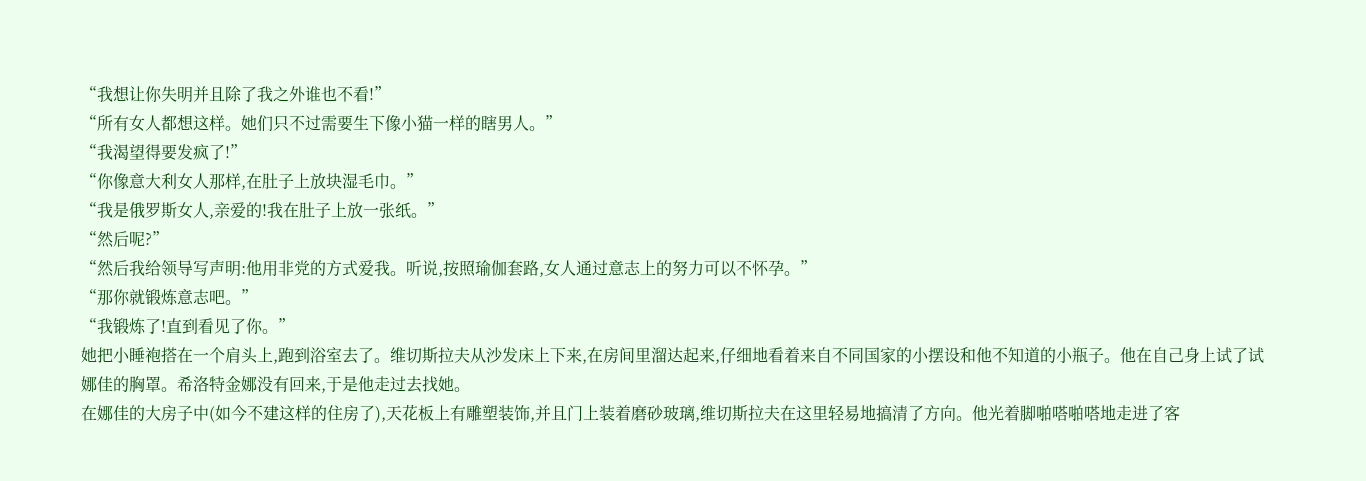“我想让你失明并且除了我之外谁也不看!”
“所有女人都想这样。她们只不过需要生下像小猫一样的瞎男人。”
“我渴望得要发疯了!”
“你像意大利女人那样,在肚子上放块湿毛巾。”
“我是俄罗斯女人,亲爱的!我在肚子上放一张纸。”
“然后呢?”
“然后我给领导写声明:他用非党的方式爱我。听说,按照瑜伽套路,女人通过意志上的努力可以不怀孕。”
“那你就锻炼意志吧。”
“我锻炼了!直到看见了你。”
她把小睡袍搭在一个肩头上,跑到浴室去了。维切斯拉夫从沙发床上下来,在房间里溜达起来,仔细地看着来自不同国家的小摆设和他不知道的小瓶子。他在自己身上试了试娜佳的胸罩。希洛特金娜没有回来,于是他走过去找她。
在娜佳的大房子中(如今不建这样的住房了),天花板上有雕塑装饰,并且门上装着磨砂玻璃,维切斯拉夫在这里轻易地搞清了方向。他光着脚啪嗒啪嗒地走进了客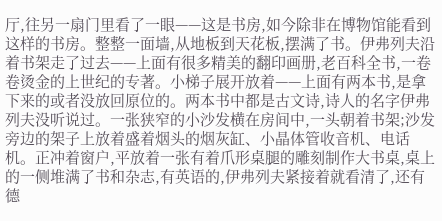厅,往另一扇门里看了一眼——这是书房,如今除非在博物馆能看到这样的书房。整整一面墙,从地板到天花板,摆满了书。伊弗列夫沿着书架走了过去——上面有很多精美的翻印画册,老百科全书,一卷卷烫金的上世纪的专著。小梯子展开放着——上面有两本书,是拿下来的或者没放回原位的。两本书中都是古文诗,诗人的名字伊弗列夫没听说过。一张狭窄的小沙发横在房间中,一头朝着书架;沙发旁边的架子上放着盛着烟头的烟灰缸、小晶体管收音机、电话机。正冲着窗户,平放着一张有着爪形桌腿的雕刻制作大书桌,桌上的一侧堆满了书和杂志,有英语的,伊弗列夫紧接着就看清了,还有德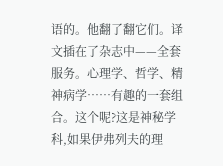语的。他翻了翻它们。译文插在了杂志中——全套服务。心理学、哲学、精神病学……有趣的一套组合。这个呢?这是神秘学科,如果伊弗列夫的理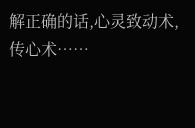解正确的话,心灵致动术,传心术……